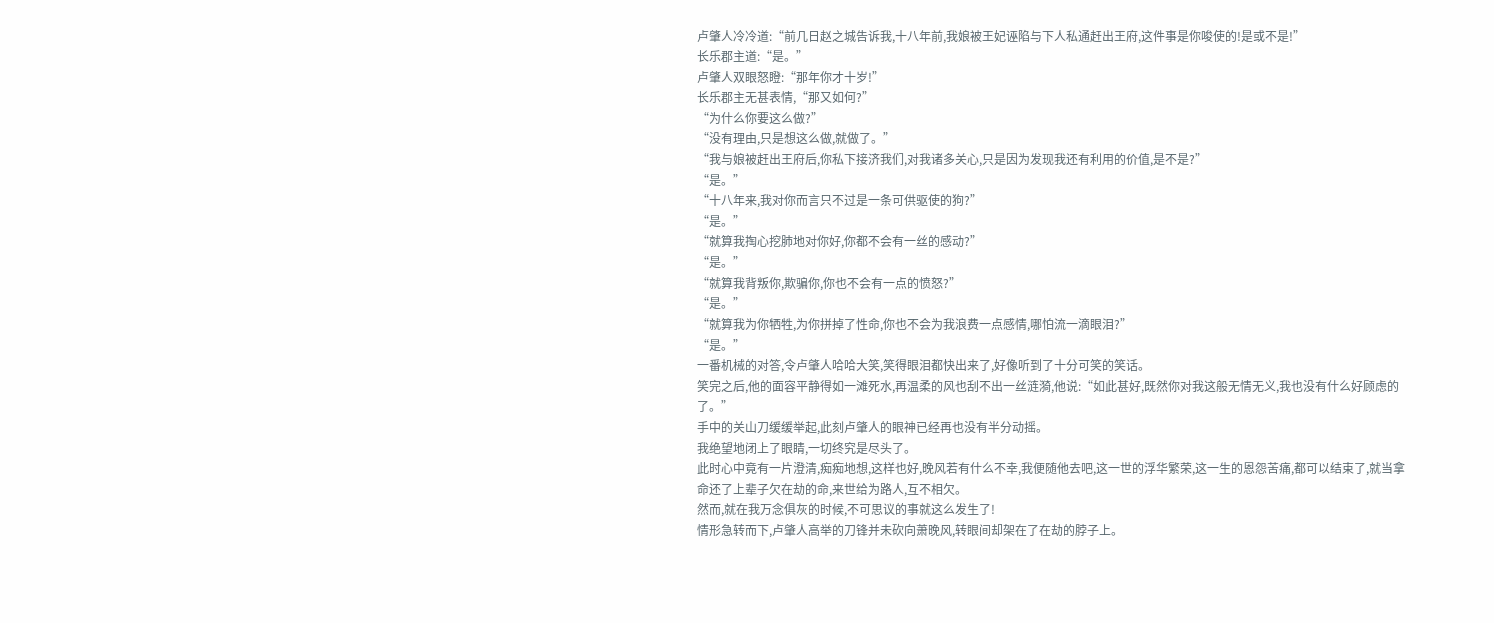卢肇人冷冷道:“前几日赵之城告诉我,十八年前,我娘被王妃诬陷与下人私通赶出王府,这件事是你唆使的!是或不是!”
长乐郡主道:“是。”
卢肇人双眼怒瞪:“那年你才十岁!”
长乐郡主无甚表情,“那又如何?”
“为什么你要这么做?”
“没有理由,只是想这么做,就做了。”
“我与娘被赶出王府后,你私下接济我们,对我诸多关心,只是因为发现我还有利用的价值,是不是?”
“是。”
“十八年来,我对你而言只不过是一条可供驱使的狗?”
“是。”
“就算我掏心挖肺地对你好,你都不会有一丝的感动?”
“是。”
“就算我背叛你,欺骗你,你也不会有一点的愤怒?”
“是。”
“就算我为你牺牲,为你拼掉了性命,你也不会为我浪费一点感情,哪怕流一滴眼泪?”
“是。”
一番机械的对答,令卢肇人哈哈大笑,笑得眼泪都快出来了,好像听到了十分可笑的笑话。
笑完之后,他的面容平静得如一滩死水,再温柔的风也刮不出一丝涟漪,他说:“如此甚好,既然你对我这般无情无义,我也没有什么好顾虑的了。”
手中的关山刀缓缓举起,此刻卢肇人的眼神已经再也没有半分动摇。
我绝望地闭上了眼睛,一切终究是尽头了。
此时心中竟有一片澄清,痴痴地想,这样也好,晚风若有什么不幸,我便随他去吧,这一世的浮华繁荣,这一生的恩怨苦痛,都可以结束了,就当拿命还了上辈子欠在劫的命,来世给为路人,互不相欠。
然而,就在我万念俱灰的时候,不可思议的事就这么发生了!
情形急转而下,卢肇人高举的刀锋并未砍向萧晚风,转眼间却架在了在劫的脖子上。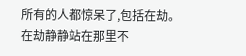所有的人都惊呆了,包括在劫。
在劫静静站在那里不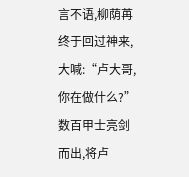言不语,柳荫苒终于回过神来,大喊:“卢大哥,你在做什么?”
数百甲士亮剑而出,将卢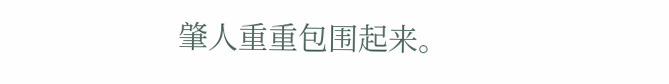肇人重重包围起来。